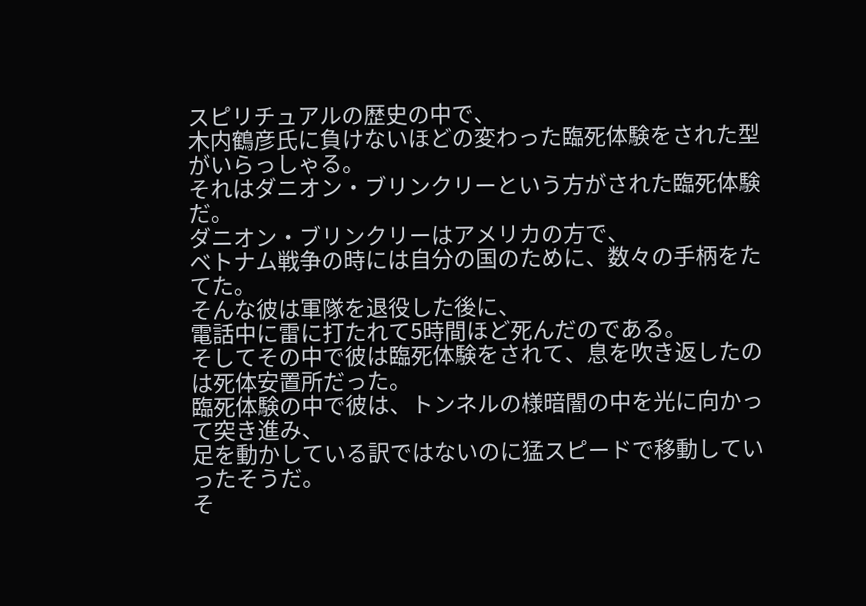スピリチュアルの歴史の中で、
木内鶴彦氏に負けないほどの変わった臨死体験をされた型がいらっしゃる。
それはダニオン・ブリンクリーという方がされた臨死体験だ。
ダニオン・ブリンクリーはアメリカの方で、
ベトナム戦争の時には自分の国のために、数々の手柄をたてた。
そんな彼は軍隊を退役した後に、
電話中に雷に打たれて5時間ほど死んだのである。
そしてその中で彼は臨死体験をされて、息を吹き返したのは死体安置所だった。
臨死体験の中で彼は、トンネルの様暗闇の中を光に向かって突き進み、
足を動かしている訳ではないのに猛スピードで移動していったそうだ。
そ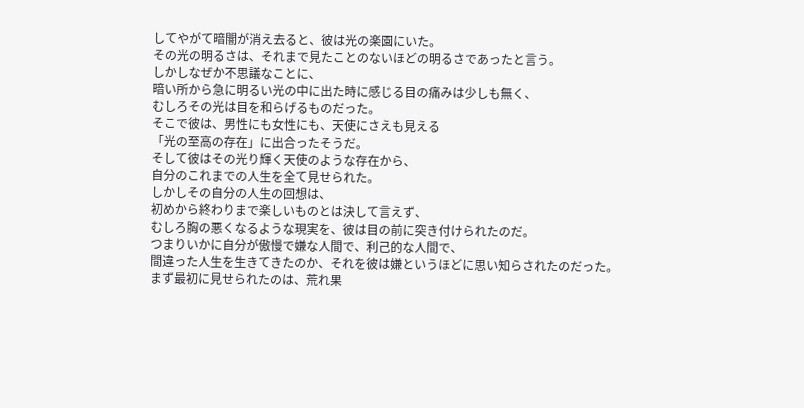してやがて暗闇が消え去ると、彼は光の楽園にいた。
その光の明るさは、それまで見たことのないほどの明るさであったと言う。
しかしなぜか不思議なことに、
暗い所から急に明るい光の中に出た時に感じる目の痛みは少しも無く、
むしろその光は目を和らげるものだった。
そこで彼は、男性にも女性にも、天使にさえも見える
「光の至高の存在」に出合ったそうだ。
そして彼はその光り輝く天使のような存在から、
自分のこれまでの人生を全て見せられた。
しかしその自分の人生の回想は、
初めから終わりまで楽しいものとは決して言えず、
むしろ胸の悪くなるような現実を、彼は目の前に突き付けられたのだ。
つまりいかに自分が傲慢で嫌な人間で、利己的な人間で、
間違った人生を生きてきたのか、それを彼は嫌というほどに思い知らされたのだった。
まず最初に見せられたのは、荒れ果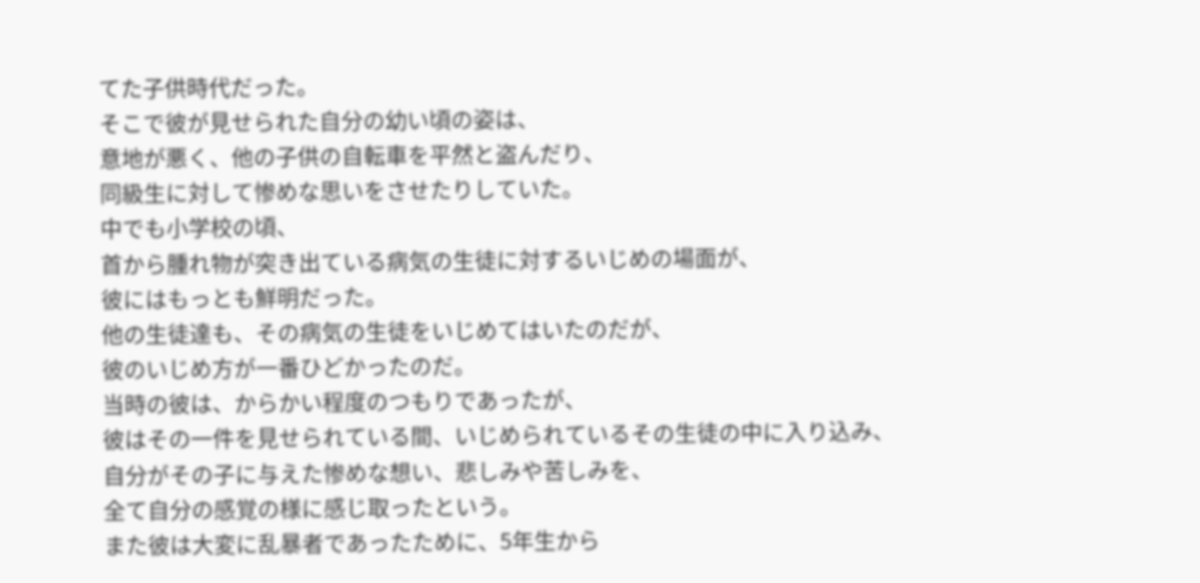てた子供時代だった。
そこで彼が見せられた自分の幼い頃の姿は、
意地が悪く、他の子供の自転車を平然と盗んだり、
同級生に対して惨めな思いをさせたりしていた。
中でも小学校の頃、
首から腫れ物が突き出ている病気の生徒に対するいじめの場面が、
彼にはもっとも鮮明だった。
他の生徒達も、その病気の生徒をいじめてはいたのだが、
彼のいじめ方が一番ひどかったのだ。
当時の彼は、からかい程度のつもりであったが、
彼はその一件を見せられている間、いじめられているその生徒の中に入り込み、
自分がその子に与えた惨めな想い、悲しみや苦しみを、
全て自分の感覚の様に感じ取ったという。
また彼は大変に乱暴者であったために、5年生から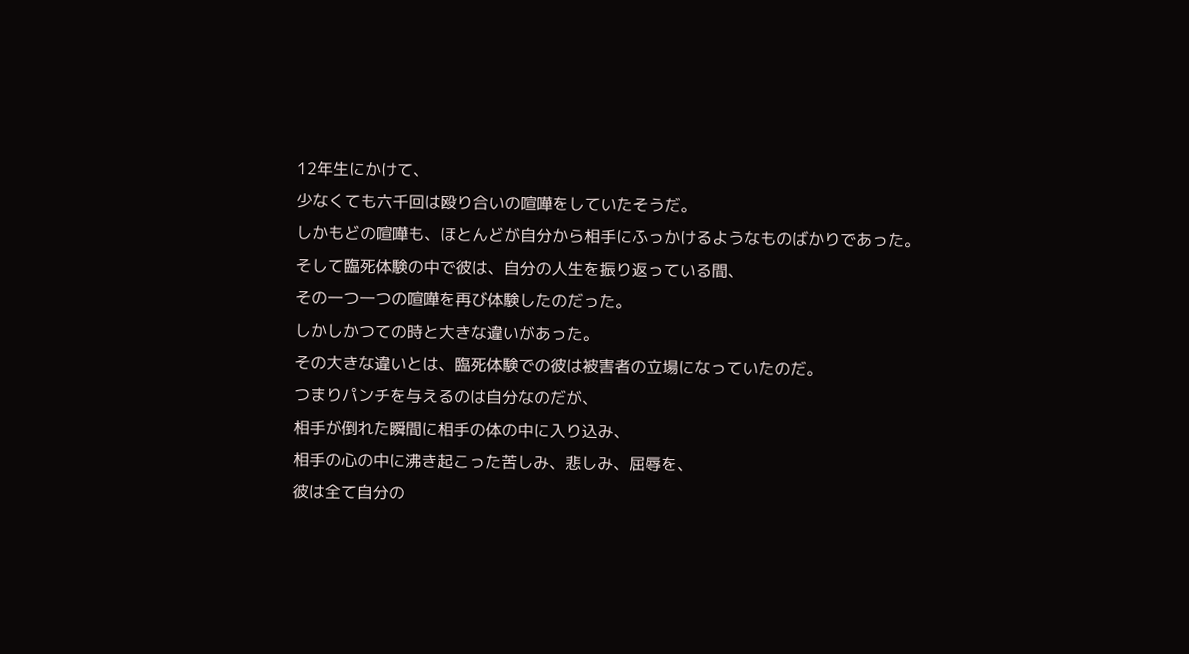12年生にかけて、
少なくても六千回は殴り合いの喧嘩をしていたそうだ。
しかもどの喧嘩も、ほとんどが自分から相手にふっかけるようなものばかりであった。
そして臨死体験の中で彼は、自分の人生を振り返っている間、
その一つ一つの喧嘩を再び体験したのだった。
しかしかつての時と大きな違いがあった。
その大きな違いとは、臨死体験での彼は被害者の立場になっていたのだ。
つまりパンチを与えるのは自分なのだが、
相手が倒れた瞬間に相手の体の中に入り込み、
相手の心の中に沸き起こった苦しみ、悲しみ、屈辱を、
彼は全て自分の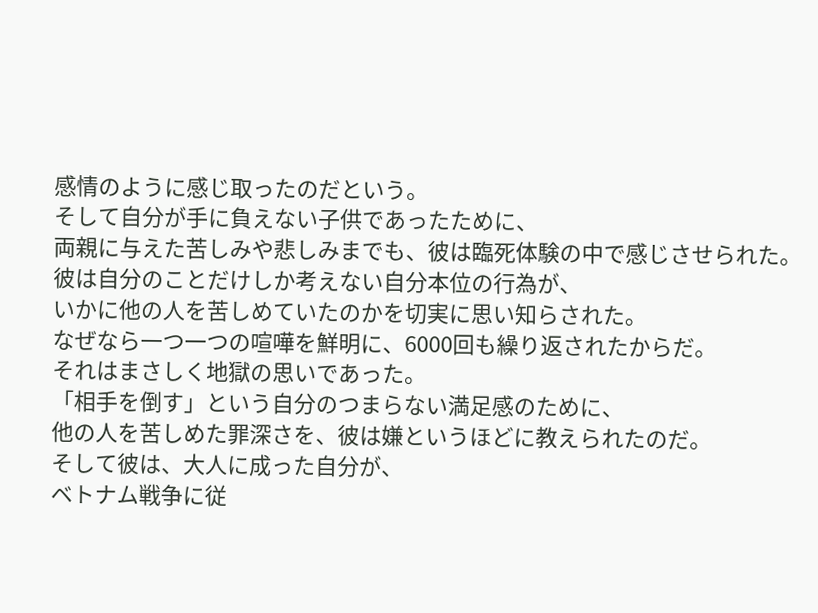感情のように感じ取ったのだという。
そして自分が手に負えない子供であったために、
両親に与えた苦しみや悲しみまでも、彼は臨死体験の中で感じさせられた。
彼は自分のことだけしか考えない自分本位の行為が、
いかに他の人を苦しめていたのかを切実に思い知らされた。
なぜなら一つ一つの喧嘩を鮮明に、6000回も繰り返されたからだ。
それはまさしく地獄の思いであった。
「相手を倒す」という自分のつまらない満足感のために、
他の人を苦しめた罪深さを、彼は嫌というほどに教えられたのだ。
そして彼は、大人に成った自分が、
ベトナム戦争に従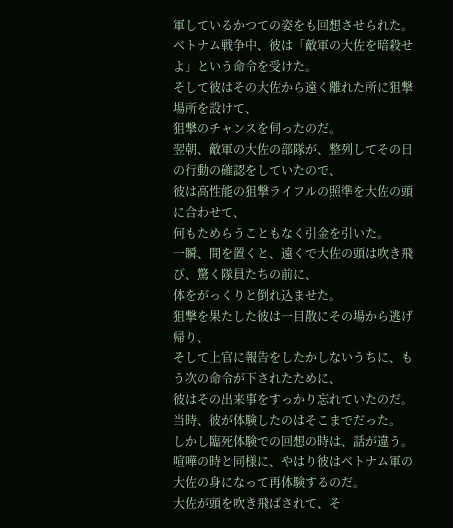軍しているかつての姿をも回想させられた。
ベトナム戦争中、彼は「敵軍の大佐を暗殺せよ」という命令を受けた。
そして彼はその大佐から遠く離れた所に狙撃場所を設けて、
狙撃のチャンスを伺ったのだ。
翌朝、敵軍の大佐の部隊が、整列してその日の行動の確認をしていたので、
彼は高性能の狙撃ライフルの照準を大佐の頭に合わせて、
何もためらうこともなく引金を引いた。
一瞬、間を置くと、遠くで大佐の頭は吹き飛び、驚く隊員たちの前に、
体をがっくりと倒れ込ませた。
狙撃を果たした彼は一目散にその場から逃げ帰り、
そして上官に報告をしたかしないうちに、もう次の命令が下されたために、
彼はその出来事をすっかり忘れていたのだ。
当時、彼が体験したのはそこまでだった。
しかし臨死体験での回想の時は、話が違う。
喧嘩の時と同様に、やはり彼はベトナム軍の大佐の身になって再体験するのだ。
大佐が頭を吹き飛ばされて、そ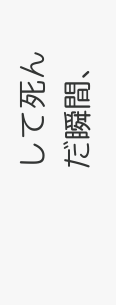して死んだ瞬間、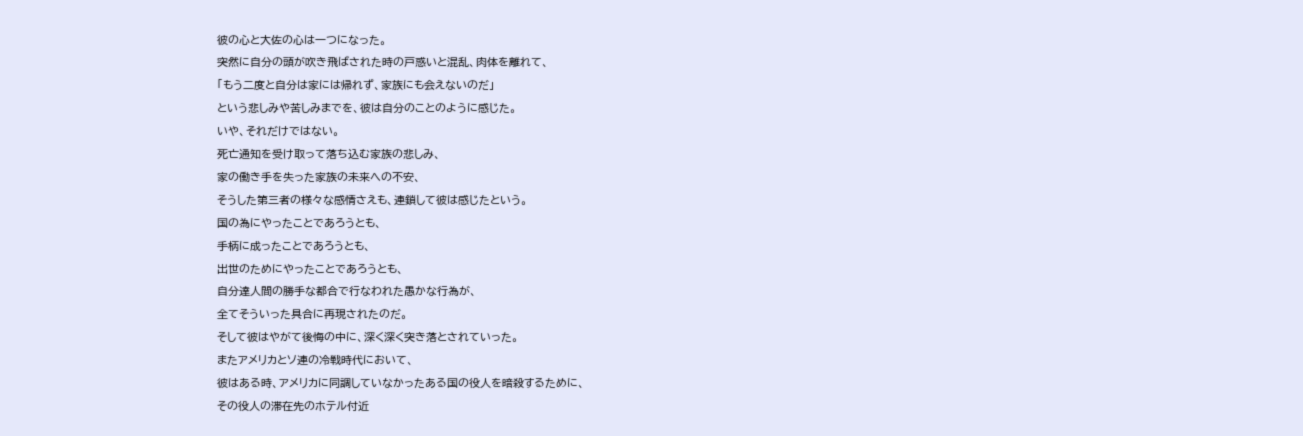彼の心と大佐の心は一つになった。
突然に自分の頭が吹き飛ばされた時の戸惑いと混乱、肉体を離れて、
「もう二度と自分は家には帰れず、家族にも会えないのだ」
という悲しみや苦しみまでを、彼は自分のことのように感じた。
いや、それだけではない。
死亡通知を受け取って落ち込む家族の悲しみ、
家の働き手を失った家族の未来への不安、
そうした第三者の様々な感情さえも、連鎖して彼は感じたという。
国の為にやったことであろうとも、
手柄に成ったことであろうとも、
出世のためにやったことであろうとも、
自分達人間の勝手な都合で行なわれた愚かな行為が、
全てそういった具合に再現されたのだ。
そして彼はやがて後悔の中に、深く深く突き落とされていった。
またアメリカとソ連の冷戦時代において、
彼はある時、アメリカに同調していなかったある国の役人を暗殺するために、
その役人の滞在先のホテル付近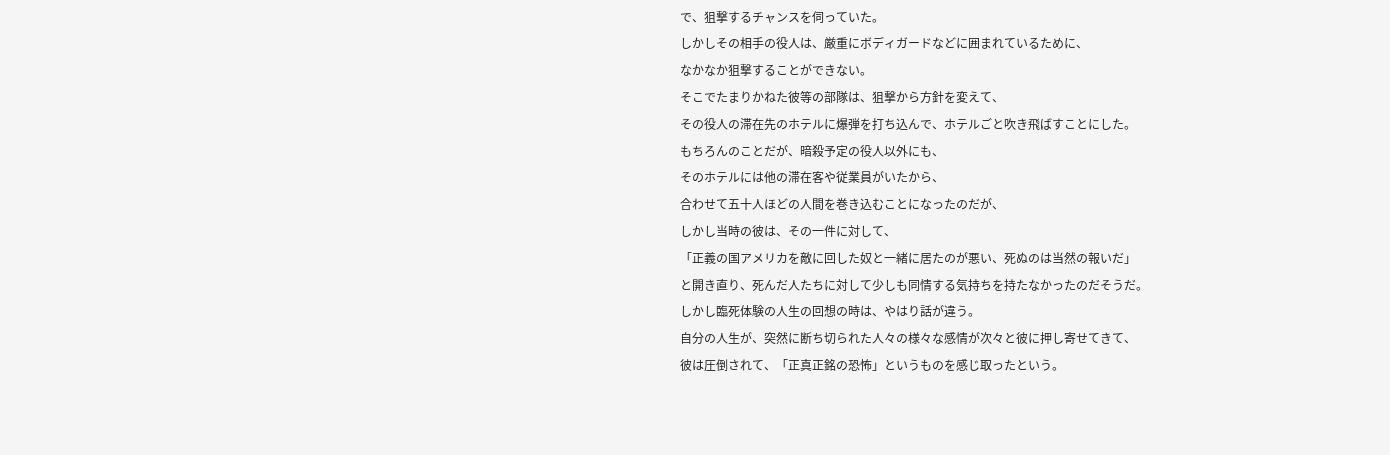で、狙撃するチャンスを伺っていた。
しかしその相手の役人は、厳重にボディガードなどに囲まれているために、
なかなか狙撃することができない。
そこでたまりかねた彼等の部隊は、狙撃から方針を変えて、
その役人の滞在先のホテルに爆弾を打ち込んで、ホテルごと吹き飛ばすことにした。
もちろんのことだが、暗殺予定の役人以外にも、
そのホテルには他の滞在客や従業員がいたから、
合わせて五十人ほどの人間を巻き込むことになったのだが、
しかし当時の彼は、その一件に対して、
「正義の国アメリカを敵に回した奴と一緒に居たのが悪い、死ぬのは当然の報いだ」
と開き直り、死んだ人たちに対して少しも同情する気持ちを持たなかったのだそうだ。
しかし臨死体験の人生の回想の時は、やはり話が違う。
自分の人生が、突然に断ち切られた人々の様々な感情が次々と彼に押し寄せてきて、
彼は圧倒されて、「正真正銘の恐怖」というものを感じ取ったという。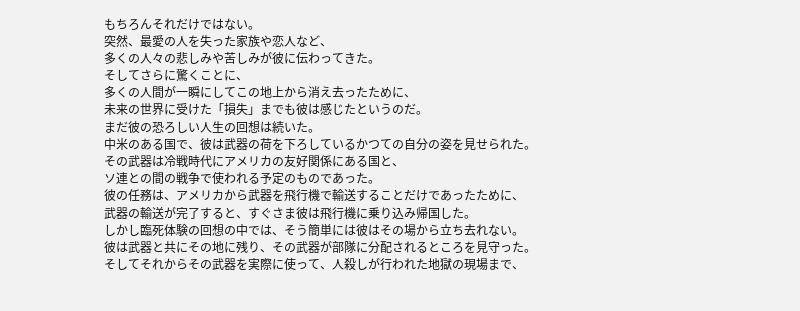もちろんそれだけではない。
突然、最愛の人を失った家族や恋人など、
多くの人々の悲しみや苦しみが彼に伝わってきた。
そしてさらに驚くことに、
多くの人間が一瞬にしてこの地上から消え去ったために、
未来の世界に受けた「損失」までも彼は感じたというのだ。
まだ彼の恐ろしい人生の回想は続いた。
中米のある国で、彼は武器の荷を下ろしているかつての自分の姿を見せられた。
その武器は冷戦時代にアメリカの友好関係にある国と、
ソ連との間の戦争で使われる予定のものであった。
彼の任務は、アメリカから武器を飛行機で輸送することだけであったために、
武器の輸送が完了すると、すぐさま彼は飛行機に乗り込み帰国した。
しかし臨死体験の回想の中では、そう簡単には彼はその場から立ち去れない。
彼は武器と共にその地に残り、その武器が部隊に分配されるところを見守った。
そしてそれからその武器を実際に使って、人殺しが行われた地獄の現場まで、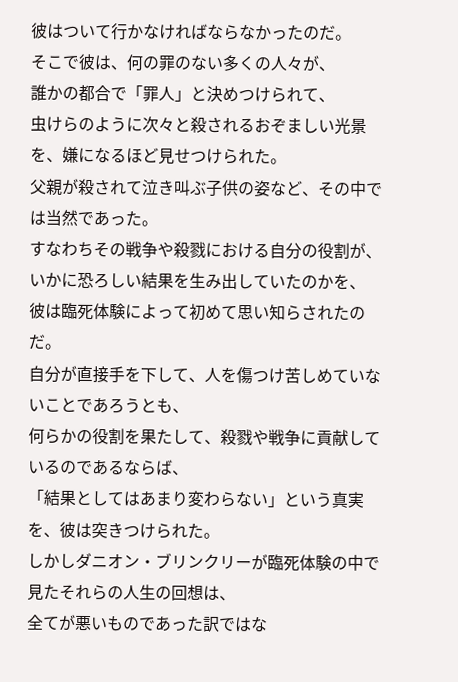彼はついて行かなければならなかったのだ。
そこで彼は、何の罪のない多くの人々が、
誰かの都合で「罪人」と決めつけられて、
虫けらのように次々と殺されるおぞましい光景を、嫌になるほど見せつけられた。
父親が殺されて泣き叫ぶ子供の姿など、その中では当然であった。
すなわちその戦争や殺戮における自分の役割が、
いかに恐ろしい結果を生み出していたのかを、
彼は臨死体験によって初めて思い知らされたのだ。
自分が直接手を下して、人を傷つけ苦しめていないことであろうとも、
何らかの役割を果たして、殺戮や戦争に貢献しているのであるならば、
「結果としてはあまり変わらない」という真実を、彼は突きつけられた。
しかしダニオン・ブリンクリーが臨死体験の中で見たそれらの人生の回想は、
全てが悪いものであった訳ではな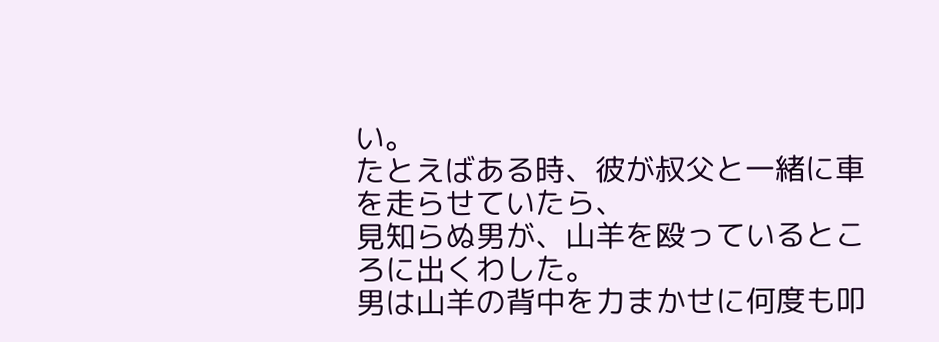い。
たとえばある時、彼が叔父と一緒に車を走らせていたら、
見知らぬ男が、山羊を殴っているところに出くわした。
男は山羊の背中を力まかせに何度も叩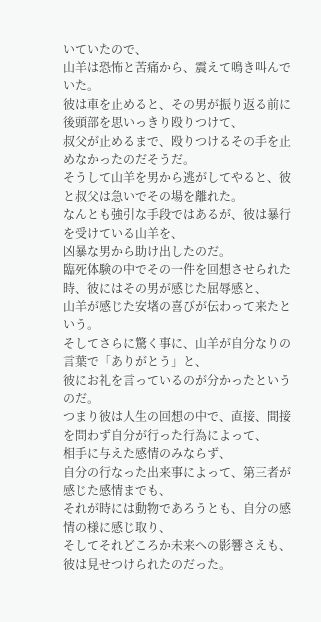いていたので、
山羊は恐怖と苦痛から、震えて鳴き叫んでいた。
彼は車を止めると、その男が振り返る前に後頭部を思いっきり殴りつけて、
叔父が止めるまで、殴りつけるその手を止めなかったのだそうだ。
そうして山羊を男から逃がしてやると、彼と叔父は急いでその場を離れた。
なんとも強引な手段ではあるが、彼は暴行を受けている山羊を、
凶暴な男から助け出したのだ。
臨死体験の中でその一件を回想させられた時、彼にはその男が感じた屈辱感と、
山羊が感じた安堵の喜びが伝わって来たという。
そしてさらに驚く事に、山羊が自分なりの言葉で「ありがとう」と、
彼にお礼を言っているのが分かったというのだ。
つまり彼は人生の回想の中で、直接、間接を問わず自分が行った行為によって、
相手に与えた感情のみならず、
自分の行なった出来事によって、第三者が感じた感情までも、
それが時には動物であろうとも、自分の感情の様に感じ取り、
そしてそれどころか未来への影響さえも、彼は見せつけられたのだった。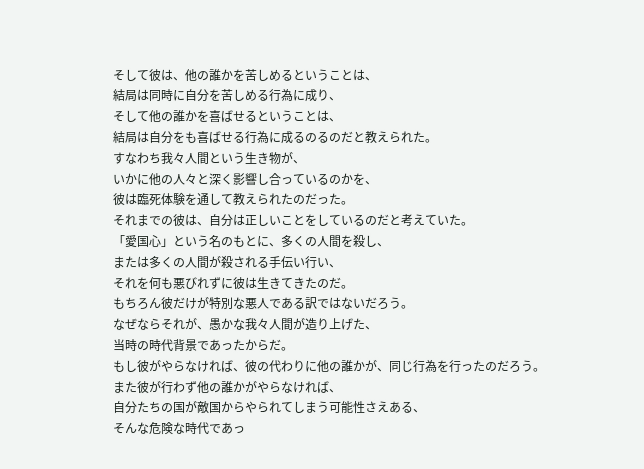そして彼は、他の誰かを苦しめるということは、
結局は同時に自分を苦しめる行為に成り、
そして他の誰かを喜ばせるということは、
結局は自分をも喜ばせる行為に成るのるのだと教えられた。
すなわち我々人間という生き物が、
いかに他の人々と深く影響し合っているのかを、
彼は臨死体験を通して教えられたのだった。
それまでの彼は、自分は正しいことをしているのだと考えていた。
「愛国心」という名のもとに、多くの人間を殺し、
または多くの人間が殺される手伝い行い、
それを何も悪びれずに彼は生きてきたのだ。
もちろん彼だけが特別な悪人である訳ではないだろう。
なぜならそれが、愚かな我々人間が造り上げた、
当時の時代背景であったからだ。
もし彼がやらなければ、彼の代わりに他の誰かが、同じ行為を行ったのだろう。
また彼が行わず他の誰かがやらなければ、
自分たちの国が敵国からやられてしまう可能性さえある、
そんな危険な時代であっ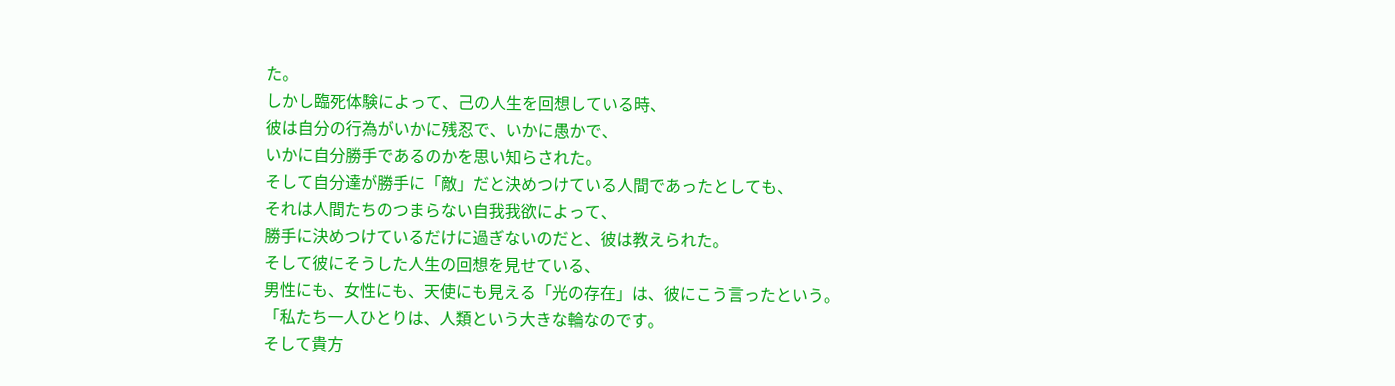た。
しかし臨死体験によって、己の人生を回想している時、
彼は自分の行為がいかに残忍で、いかに愚かで、
いかに自分勝手であるのかを思い知らされた。
そして自分達が勝手に「敵」だと決めつけている人間であったとしても、
それは人間たちのつまらない自我我欲によって、
勝手に決めつけているだけに過ぎないのだと、彼は教えられた。
そして彼にそうした人生の回想を見せている、
男性にも、女性にも、天使にも見える「光の存在」は、彼にこう言ったという。
「私たち一人ひとりは、人類という大きな輪なのです。
そして貴方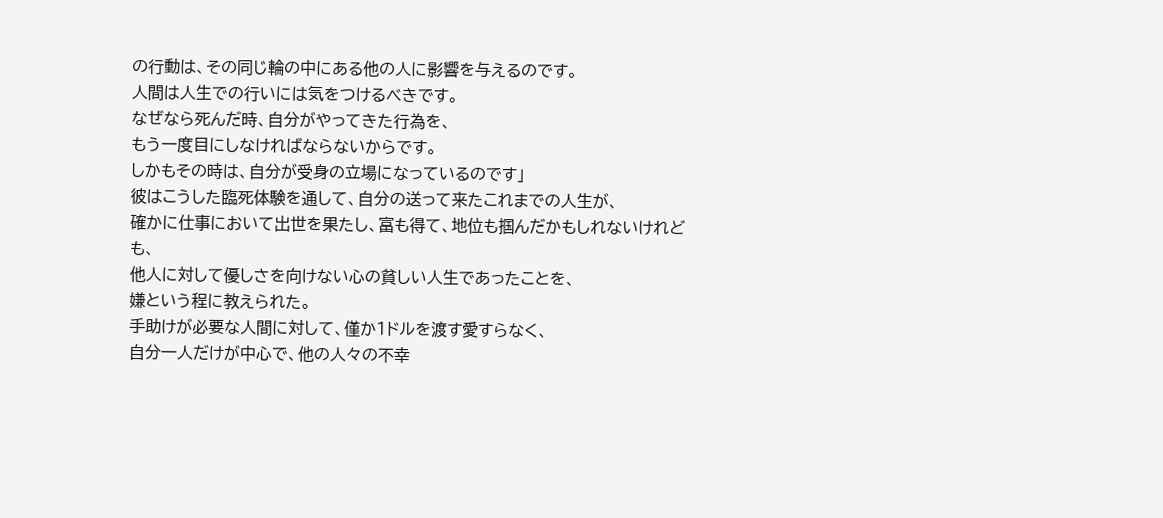の行動は、その同じ輪の中にある他の人に影響を与えるのです。
人間は人生での行いには気をつけるべきです。
なぜなら死んだ時、自分がやってきた行為を、
もう一度目にしなければならないからです。
しかもその時は、自分が受身の立場になっているのです」
彼はこうした臨死体験を通して、自分の送って来たこれまでの人生が、
確かに仕事において出世を果たし、富も得て、地位も掴んだかもしれないけれども、
他人に対して優しさを向けない心の貧しい人生であったことを、
嫌という程に教えられた。
手助けが必要な人間に対して、僅か1ドルを渡す愛すらなく、
自分一人だけが中心で、他の人々の不幸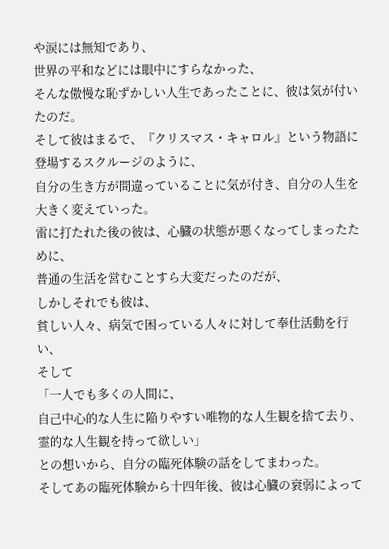や涙には無知であり、
世界の平和などには眼中にすらなかった、
そんな傲慢な恥ずかしい人生であったことに、彼は気が付いたのだ。
そして彼はまるで、『クリスマス・キャロル』という物語に登場するスクルージのように、
自分の生き方が間違っていることに気が付き、自分の人生を大きく変えていった。
雷に打たれた後の彼は、心臓の状態が悪くなってしまったために、
普通の生活を営むことすら大変だったのだが、
しかしそれでも彼は、
貧しい人々、病気で困っている人々に対して奉仕活動を行い、
そして
「一人でも多くの人間に、
自己中心的な人生に陥りやすい唯物的な人生観を捨て去り、
霊的な人生観を持って欲しい」
との想いから、自分の臨死体験の話をしてまわった。
そしてあの臨死体験から十四年後、彼は心臓の衰弱によって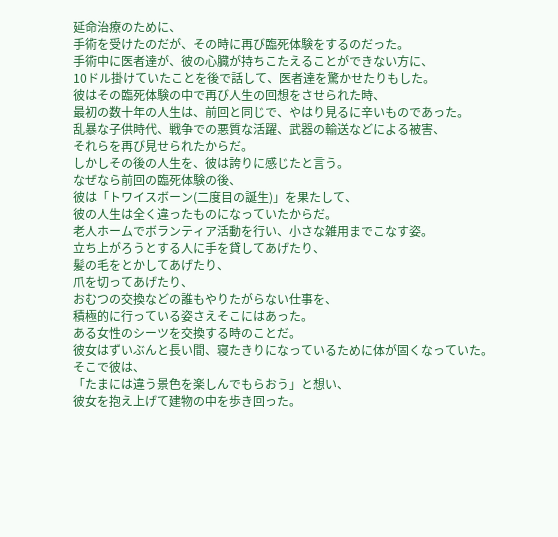延命治療のために、
手術を受けたのだが、その時に再び臨死体験をするのだった。
手術中に医者達が、彼の心臓が持ちこたえることができない方に、
10ドル掛けていたことを後で話して、医者達を驚かせたりもした。
彼はその臨死体験の中で再び人生の回想をさせられた時、
最初の数十年の人生は、前回と同じで、やはり見るに辛いものであった。
乱暴な子供時代、戦争での悪質な活躍、武器の輸送などによる被害、
それらを再び見せられたからだ。
しかしその後の人生を、彼は誇りに感じたと言う。
なぜなら前回の臨死体験の後、
彼は「トワイスボーン(二度目の誕生)」を果たして、
彼の人生は全く違ったものになっていたからだ。
老人ホームでボランティア活動を行い、小さな雑用までこなす姿。
立ち上がろうとする人に手を貸してあげたり、
髪の毛をとかしてあげたり、
爪を切ってあげたり、
おむつの交換などの誰もやりたがらない仕事を、
積極的に行っている姿さえそこにはあった。
ある女性のシーツを交換する時のことだ。
彼女はずいぶんと長い間、寝たきりになっているために体が固くなっていた。
そこで彼は、
「たまには違う景色を楽しんでもらおう」と想い、
彼女を抱え上げて建物の中を歩き回った。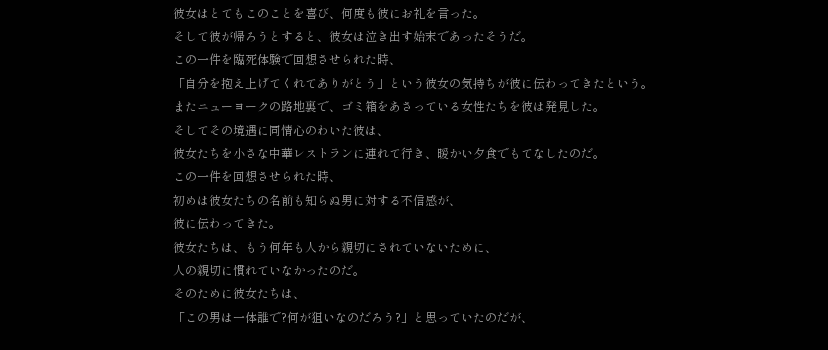彼女はとてもこのことを喜び、何度も彼にお礼を言った。
そして彼が帰ろうとすると、彼女は泣き出す始末であったそうだ。
この一件を臨死体験で回想させられた時、
「自分を抱え上げてくれてありがとう」という彼女の気持ちが彼に伝わってきたという。
またニューヨークの路地裏で、ゴミ箱をあさっている女性たちを彼は発見した。
そしてその境遇に同情心のわいた彼は、
彼女たちを小さな中華レストランに連れて行き、暖かい夕食でもてなしたのだ。
この一件を回想させられた時、
初めは彼女たちの名前も知らぬ男に対する不信感が、
彼に伝わってきた。
彼女たちは、もう何年も人から親切にされていないために、
人の親切に慣れていなかったのだ。
そのために彼女たちは、
「この男は一体誰で?何が狙いなのだろう?」と思っていたのだが、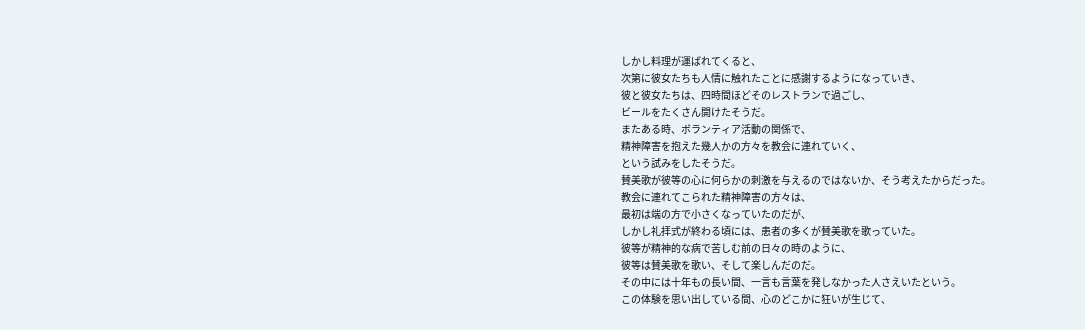しかし料理が運ばれてくると、
次第に彼女たちも人情に触れたことに感謝するようになっていき、
彼と彼女たちは、四時間ほどそのレストランで過ごし、
ビールをたくさん開けたそうだ。
またある時、ボランティア活動の関係で、
精神障害を抱えた幾人かの方々を教会に連れていく、
という試みをしたそうだ。
賛美歌が彼等の心に何らかの刺激を与えるのではないか、そう考えたからだった。
教会に連れてこられた精神障害の方々は、
最初は端の方で小さくなっていたのだが、
しかし礼拝式が終わる頃には、患者の多くが賛美歌を歌っていた。
彼等が精神的な病で苦しむ前の日々の時のように、
彼等は賛美歌を歌い、そして楽しんだのだ。
その中には十年もの長い間、一言も言葉を発しなかった人さえいたという。
この体験を思い出している間、心のどこかに狂いが生じて、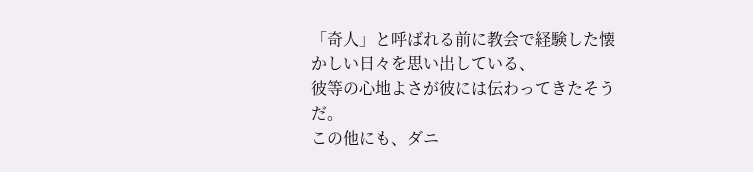「奇人」と呼ばれる前に教会で経験した懐かしい日々を思い出している、
彼等の心地よさが彼には伝わってきたそうだ。
この他にも、ダニ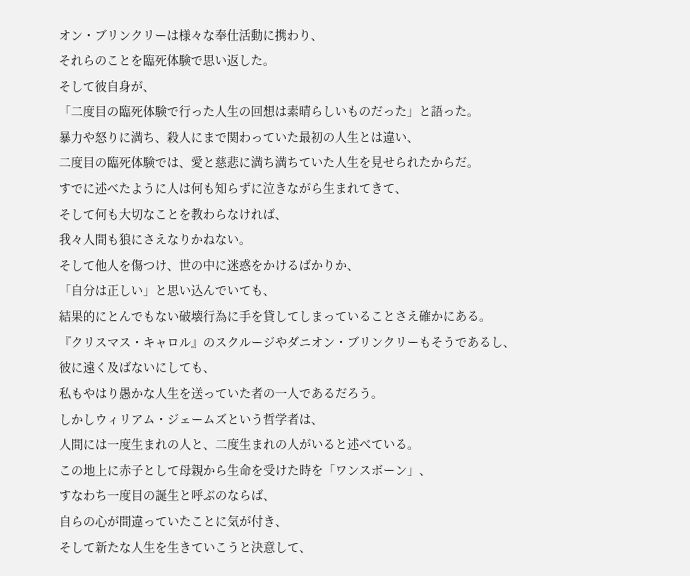オン・ブリンクリーは様々な奉仕活動に携わり、
それらのことを臨死体験で思い返した。
そして彼自身が、
「二度目の臨死体験で行った人生の回想は素晴らしいものだった」と語った。
暴力や怒りに満ち、殺人にまで関わっていた最初の人生とは違い、
二度目の臨死体験では、愛と慈悲に満ち満ちていた人生を見せられたからだ。
すでに述べたように人は何も知らずに泣きながら生まれてきて、
そして何も大切なことを教わらなければ、
我々人間も狼にさえなりかねない。
そして他人を傷つけ、世の中に迷惑をかけるばかりか、
「自分は正しい」と思い込んでいても、
結果的にとんでもない破壊行為に手を貸してしまっていることさえ確かにある。
『クリスマス・キャロル』のスクルージやダニオン・ブリンクリーもそうであるし、
彼に遠く及ばないにしても、
私もやはり愚かな人生を送っていた者の一人であるだろう。
しかしウィリアム・ジェームズという哲学者は、
人間には一度生まれの人と、二度生まれの人がいると述べている。
この地上に赤子として母親から生命を受けた時を「ワンスボーン」、
すなわち一度目の誕生と呼ぶのならば、
自らの心が間違っていたことに気が付き、
そして新たな人生を生きていこうと決意して、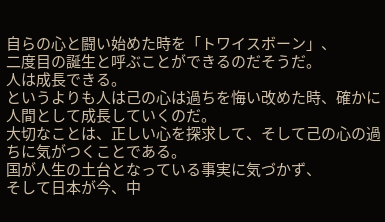自らの心と闘い始めた時を「トワイスボーン」、
二度目の誕生と呼ぶことができるのだそうだ。
人は成長できる。
というよりも人は己の心は過ちを悔い改めた時、確かに人間として成長していくのだ。
大切なことは、正しい心を探求して、そして己の心の過ちに気がつくことである。
国が人生の土台となっている事実に気づかず、
そして日本が今、中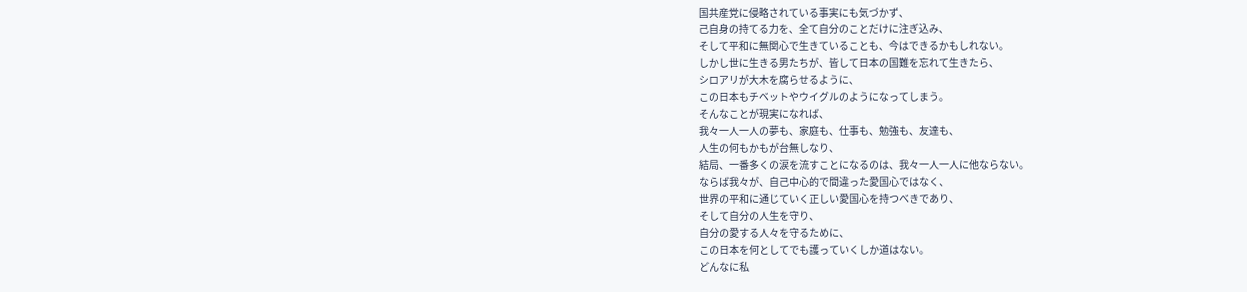国共産党に侵略されている事実にも気づかず、
己自身の持てる力を、全て自分のことだけに注ぎ込み、
そして平和に無関心で生きていることも、今はできるかもしれない。
しかし世に生きる男たちが、皆して日本の国難を忘れて生きたら、
シロアリが大木を腐らせるように、
この日本もチベットやウイグルのようになってしまう。
そんなことが現実になれば、
我々一人一人の夢も、家庭も、仕事も、勉強も、友達も、
人生の何もかもが台無しなり、
結局、一番多くの涙を流すことになるのは、我々一人一人に他ならない。
ならば我々が、自己中心的で間違った愛国心ではなく、
世界の平和に通じていく正しい愛国心を持つべきであり、
そして自分の人生を守り、
自分の愛する人々を守るために、
この日本を何としてでも護っていくしか道はない。
どんなに私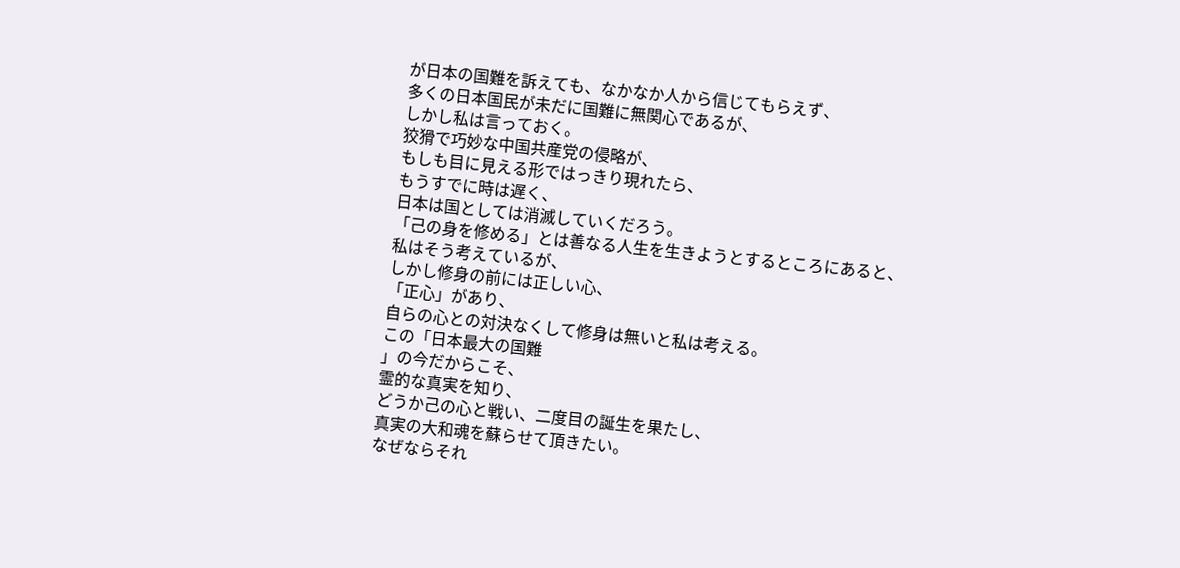が日本の国難を訴えても、なかなか人から信じてもらえず、
多くの日本国民が未だに国難に無関心であるが、
しかし私は言っておく。
狡猾で巧妙な中国共産党の侵略が、
もしも目に見える形ではっきり現れたら、
もうすでに時は遅く、
日本は国としては消滅していくだろう。
「己の身を修める」とは善なる人生を生きようとするところにあると、
私はそう考えているが、
しかし修身の前には正しい心、
「正心」があり、
自らの心との対決なくして修身は無いと私は考える。
この「日本最大の国難
」の今だからこそ、
霊的な真実を知り、
どうか己の心と戦い、二度目の誕生を果たし、
真実の大和魂を蘇らせて頂きたい。
なぜならそれ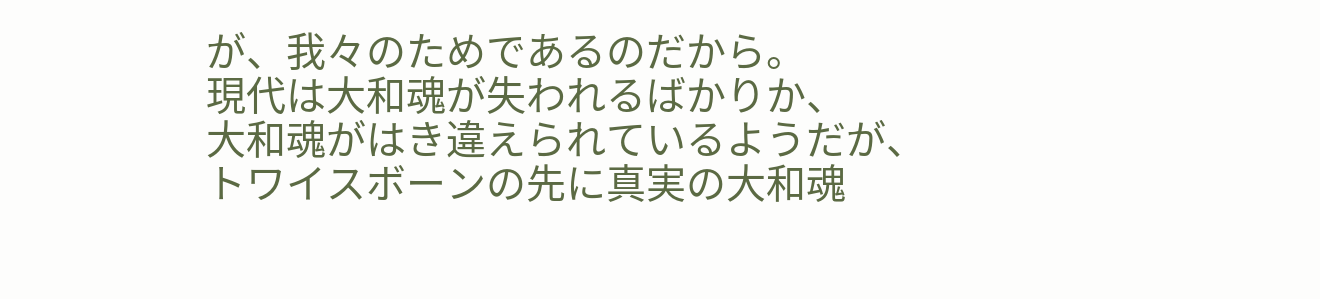が、我々のためであるのだから。
現代は大和魂が失われるばかりか、
大和魂がはき違えられているようだが、
トワイスボーンの先に真実の大和魂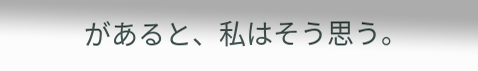があると、私はそう思う。